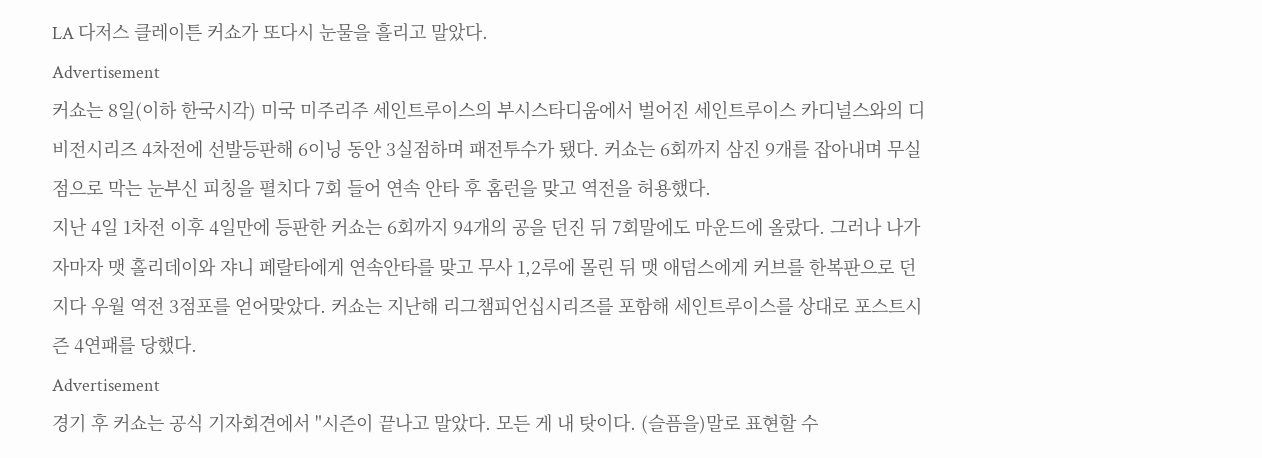LA 다저스 클레이튼 커쇼가 또다시 눈물을 흘리고 말았다.
Advertisement
커쇼는 8일(이하 한국시각) 미국 미주리주 세인트루이스의 부시스타디움에서 벌어진 세인트루이스 카디널스와의 디비전시리즈 4차전에 선발등판해 6이닝 동안 3실점하며 패전투수가 됐다. 커쇼는 6회까지 삼진 9개를 잡아내며 무실점으로 막는 눈부신 피칭을 펼치다 7회 들어 연속 안타 후 홈런을 맞고 역전을 허용했다.
지난 4일 1차전 이후 4일만에 등판한 커쇼는 6회까지 94개의 공을 던진 뒤 7회말에도 마운드에 올랐다. 그러나 나가자마자 맷 홀리데이와 쟈니 페랄타에게 연속안타를 맞고 무사 1,2루에 몰린 뒤 맷 애덤스에게 커브를 한복판으로 던지다 우월 역전 3점포를 얻어맞았다. 커쇼는 지난해 리그챔피언십시리즈를 포함해 세인트루이스를 상대로 포스트시즌 4연패를 당했다.
Advertisement
경기 후 커쇼는 공식 기자회견에서 "시즌이 끝나고 말았다. 모든 게 내 탓이다. (슬픔을)말로 표현할 수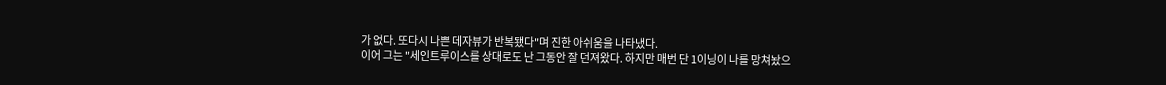가 없다. 또다시 나쁜 데자뷰가 반복됐다"며 진한 아쉬움을 나타냈다.
이어 그는 "세인트루이스를 상대로도 난 그동안 잘 던져왔다. 하지만 매번 단 1이닝이 나를 망쳐놨으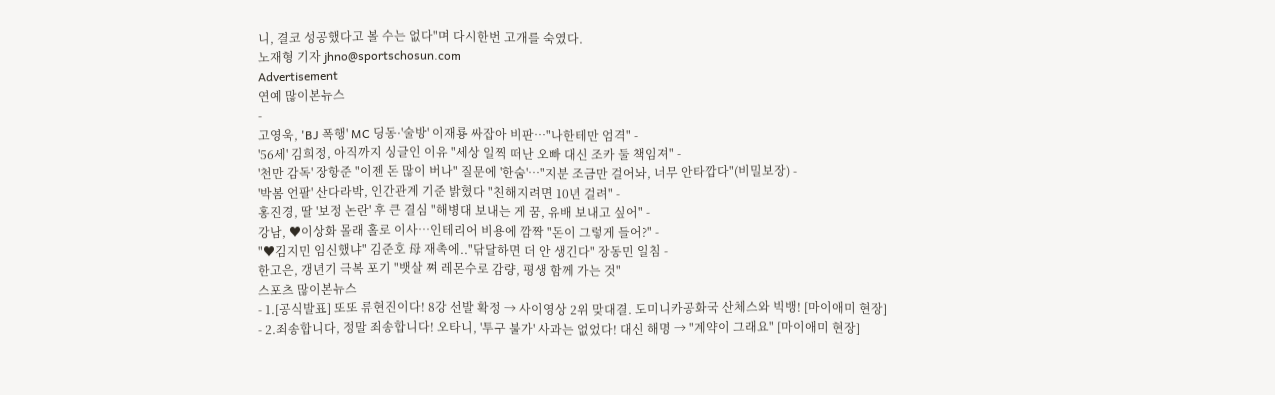니, 결코 성공했다고 볼 수는 없다"며 다시한번 고개를 숙였다.
노재형 기자 jhno@sportschosun.com
Advertisement
연예 많이본뉴스
-
고영욱, 'BJ 폭행' MC 딩동·'술방' 이재룡 싸잡아 비판…"나한테만 엄격" -
'56세' 김희정, 아직까지 싱글인 이유 "세상 일찍 떠난 오빠 대신 조카 둘 책임져" -
'천만 감독' 장항준 "이젠 돈 많이 버나" 질문에 '한숨'…"지분 조금만 걸어놔, 너무 안타깝다"(비밀보장) -
'박봄 언팔' 산다라박, 인간관계 기준 밝혔다 "친해지려면 10년 걸려" -
홍진경, 딸 '보정 논란' 후 큰 결심 "해병대 보내는 게 꿈, 유배 보내고 싶어" -
강남, ♥이상화 몰래 홀로 이사…인테리어 비용에 깜짝 "돈이 그렇게 들어?" -
"♥김지민 임신했냐" 김준호 母 재촉에.."닦달하면 더 안 생긴다" 장동민 일침 -
한고은, 갱년기 극복 포기 "뱃살 쪄 레몬수로 감량, 평생 함께 가는 것"
스포츠 많이본뉴스
- 1.[공식발표] 또또 류현진이다! 8강 선발 확정 → 사이영상 2위 맞대결. 도미니카공화국 산체스와 빅뱅! [마이애미 현장]
- 2.죄송합니다, 정말 죄송합니다! 오타니, '투구 불가' 사과는 없었다! 대신 해명 → "계약이 그래요" [마이애미 현장]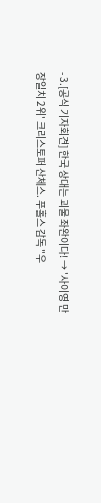- 3.[공식 기자회견] 한국 상대는 괴물 좌완이다! → '사이영 만장일치 2위' 크리스토퍼 산체스. 푸홀스 감독 "우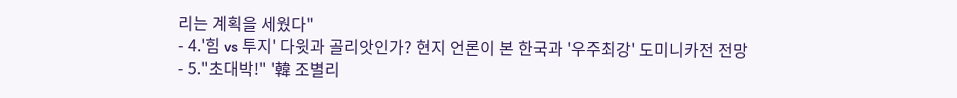리는 계획을 세웠다"
- 4.'힘 vs 투지' 다윗과 골리앗인가? 현지 언론이 본 한국과 '우주최강' 도미니카전 전망
- 5."초대박!" '韓 조별리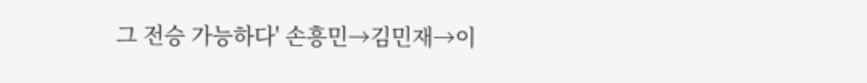그 전승 가능하다' 손흥민→김민재→이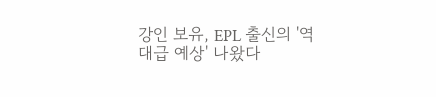강인 보유, EPL 출신의 '역대급 예상' 나왔다